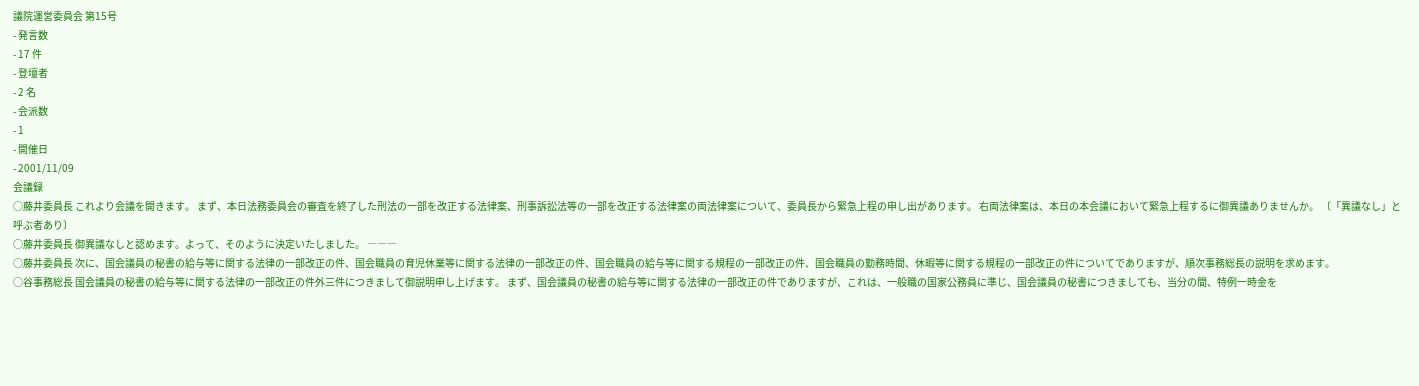議院運営委員会 第15号
- 発言数
- 17 件
- 登壇者
- 2 名
- 会派数
- 1
- 開催日
- 2001/11/09
会議録
○藤井委員長 これより会議を開きます。 まず、本日法務委員会の審査を終了した刑法の一部を改正する法律案、刑事訴訟法等の一部を改正する法律案の両法律案について、委員長から緊急上程の申し出があります。 右両法律案は、本日の本会議において緊急上程するに御異議ありませんか。 〔「異議なし」と呼ぶ者あり〕
○藤井委員長 御異議なしと認めます。よって、そのように決定いたしました。 ―――
○藤井委員長 次に、国会議員の秘書の給与等に関する法律の一部改正の件、国会職員の育児休業等に関する法律の一部改正の件、国会職員の給与等に関する規程の一部改正の件、国会職員の勤務時間、休暇等に関する規程の一部改正の件についてでありますが、順次事務総長の説明を求めます。
○谷事務総長 国会議員の秘書の給与等に関する法律の一部改正の件外三件につきまして御説明申し上げます。 まず、国会議員の秘書の給与等に関する法律の一部改正の件でありますが、これは、一般職の国家公務員に準じ、国会議員の秘書につきましても、当分の間、特例一時金を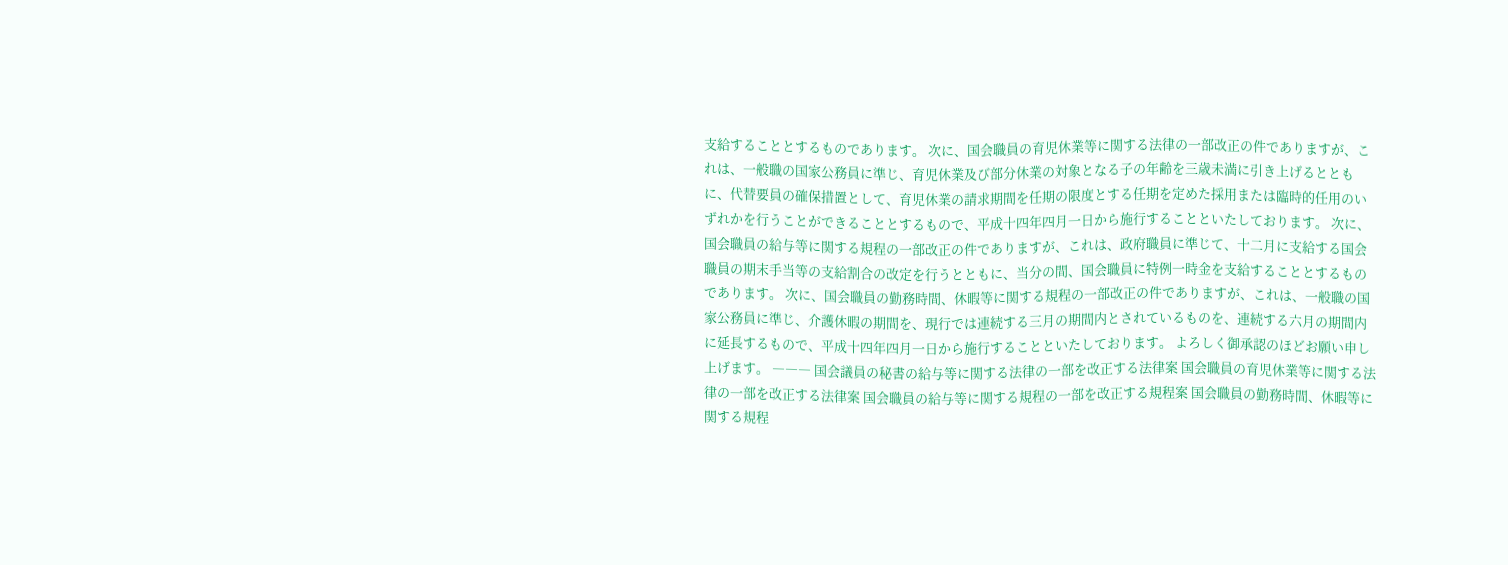支給することとするものであります。 次に、国会職員の育児休業等に関する法律の一部改正の件でありますが、これは、一般職の国家公務員に準じ、育児休業及び部分休業の対象となる子の年齢を三歳未満に引き上げるとともに、代替要員の確保措置として、育児休業の請求期間を任期の限度とする任期を定めた採用または臨時的任用のいずれかを行うことができることとするもので、平成十四年四月一日から施行することといたしております。 次に、国会職員の給与等に関する規程の一部改正の件でありますが、これは、政府職員に準じて、十二月に支給する国会職員の期末手当等の支給割合の改定を行うとともに、当分の間、国会職員に特例一時金を支給することとするものであります。 次に、国会職員の勤務時間、休暇等に関する規程の一部改正の件でありますが、これは、一般職の国家公務員に準じ、介護休暇の期間を、現行では連続する三月の期間内とされているものを、連続する六月の期間内に延長するもので、平成十四年四月一日から施行することといたしております。 よろしく御承認のほどお願い申し上げます。 ――― 国会議員の秘書の給与等に関する法律の一部を改正する法律案 国会職員の育児休業等に関する法律の一部を改正する法律案 国会職員の給与等に関する規程の一部を改正する規程案 国会職員の勤務時間、休暇等に関する規程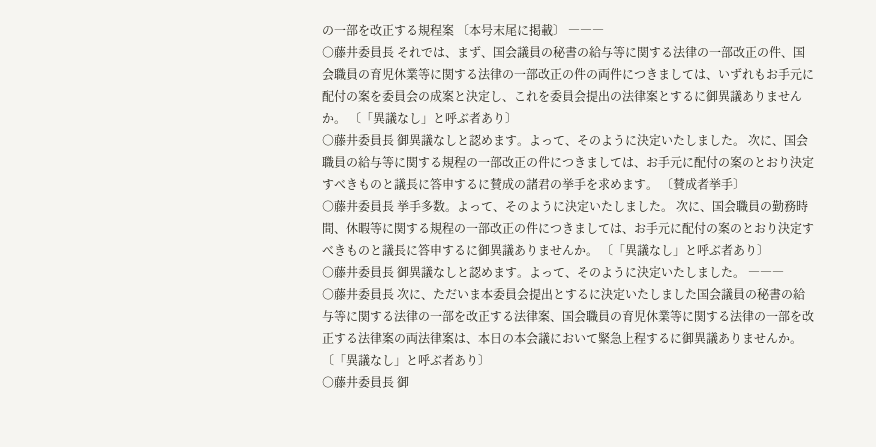の一部を改正する規程案 〔本号末尾に掲載〕 ―――
○藤井委員長 それでは、まず、国会議員の秘書の給与等に関する法律の一部改正の件、国会職員の育児休業等に関する法律の一部改正の件の両件につきましては、いずれもお手元に配付の案を委員会の成案と決定し、これを委員会提出の法律案とするに御異議ありませんか。 〔「異議なし」と呼ぶ者あり〕
○藤井委員長 御異議なしと認めます。よって、そのように決定いたしました。 次に、国会職員の給与等に関する規程の一部改正の件につきましては、お手元に配付の案のとおり決定すべきものと議長に答申するに賛成の諸君の挙手を求めます。 〔賛成者挙手〕
○藤井委員長 挙手多数。よって、そのように決定いたしました。 次に、国会職員の勤務時間、休暇等に関する規程の一部改正の件につきましては、お手元に配付の案のとおり決定すべきものと議長に答申するに御異議ありませんか。 〔「異議なし」と呼ぶ者あり〕
○藤井委員長 御異議なしと認めます。よって、そのように決定いたしました。 ―――
○藤井委員長 次に、ただいま本委員会提出とするに決定いたしました国会議員の秘書の給与等に関する法律の一部を改正する法律案、国会職員の育児休業等に関する法律の一部を改正する法律案の両法律案は、本日の本会議において緊急上程するに御異議ありませんか。 〔「異議なし」と呼ぶ者あり〕
○藤井委員長 御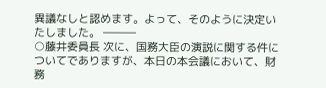異議なしと認めます。よって、そのように決定いたしました。 ―――
○藤井委員長 次に、国務大臣の演説に関する件についてでありますが、本日の本会議において、財務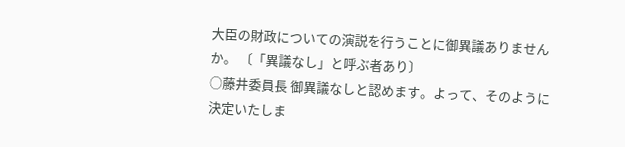大臣の財政についての演説を行うことに御異議ありませんか。 〔「異議なし」と呼ぶ者あり〕
○藤井委員長 御異議なしと認めます。よって、そのように決定いたしま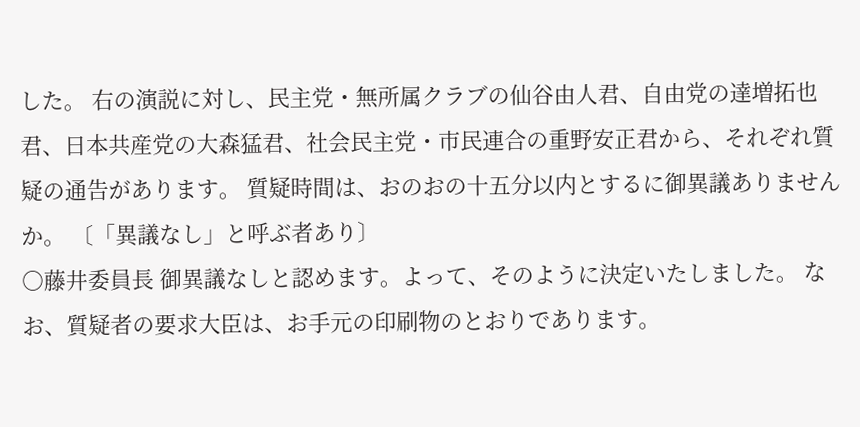した。 右の演説に対し、民主党・無所属クラブの仙谷由人君、自由党の達増拓也君、日本共産党の大森猛君、社会民主党・市民連合の重野安正君から、それぞれ質疑の通告があります。 質疑時間は、おのおの十五分以内とするに御異議ありませんか。 〔「異議なし」と呼ぶ者あり〕
○藤井委員長 御異議なしと認めます。よって、そのように決定いたしました。 なお、質疑者の要求大臣は、お手元の印刷物のとおりであります。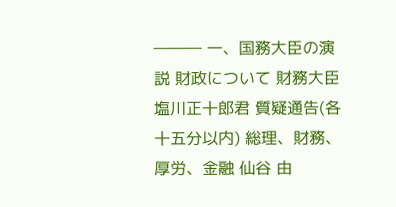――― 一、国務大臣の演説 財政について 財務大臣 塩川正十郎君 質疑通告(各十五分以内) 総理、財務、厚労、金融 仙谷 由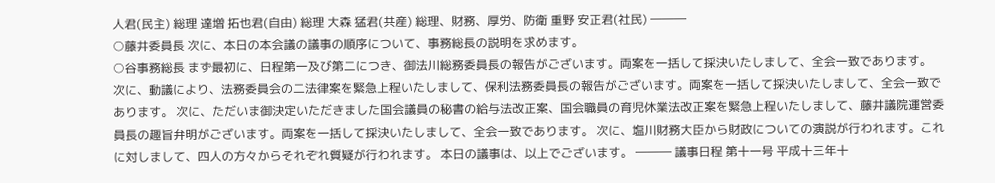人君(民主) 総理 達増 拓也君(自由) 総理 大森 猛君(共産) 総理、財務、厚労、防衛 重野 安正君(社民) ―――
○藤井委員長 次に、本日の本会議の議事の順序について、事務総長の説明を求めます。
○谷事務総長 まず最初に、日程第一及び第二につき、御法川総務委員長の報告がございます。両案を一括して採決いたしまして、全会一致であります。 次に、動議により、法務委員会の二法律案を緊急上程いたしまして、保利法務委員長の報告がございます。両案を一括して採決いたしまして、全会一致であります。 次に、ただいま御決定いただきました国会議員の秘書の給与法改正案、国会職員の育児休業法改正案を緊急上程いたしまして、藤井議院運営委員長の趣旨弁明がございます。両案を一括して採決いたしまして、全会一致であります。 次に、塩川財務大臣から財政についての演説が行われます。これに対しまして、四人の方々からそれぞれ質疑が行われます。 本日の議事は、以上でございます。 ――― 議事日程 第十一号 平成十三年十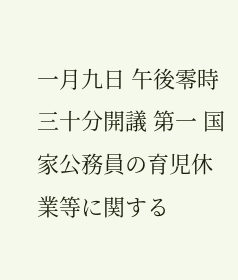一月九日 午後零時三十分開議 第一 国家公務員の育児休業等に関する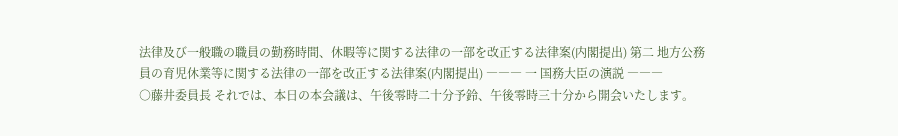法律及び一般職の職員の勤務時間、休暇等に関する法律の一部を改正する法律案(内閣提出) 第二 地方公務員の育児休業等に関する法律の一部を改正する法律案(内閣提出) ――― 一 国務大臣の演説 ―――
○藤井委員長 それでは、本日の本会議は、午後零時二十分予鈴、午後零時三十分から開会いたします。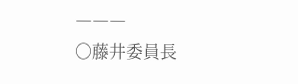―――
○藤井委員長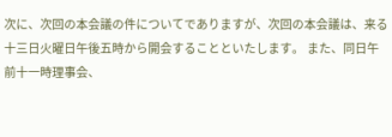次に、次回の本会議の件についてでありますが、次回の本会議は、来る十三日火曜日午後五時から開会することといたします。 また、同日午前十一時理事会、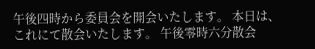午後四時から委員会を開会いたします。 本日は、これにて散会いたします。 午後零時六分散会